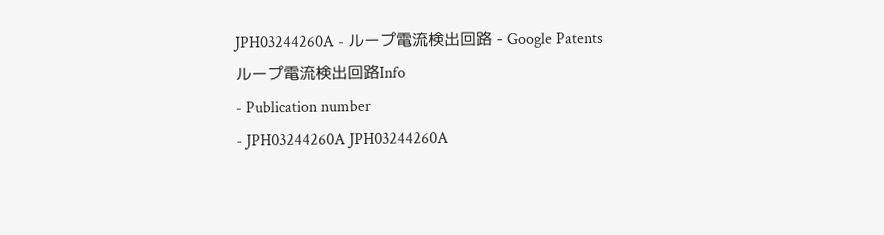JPH03244260A - ループ電流検出回路 - Google Patents
ループ電流検出回路Info
- Publication number
- JPH03244260A JPH03244260A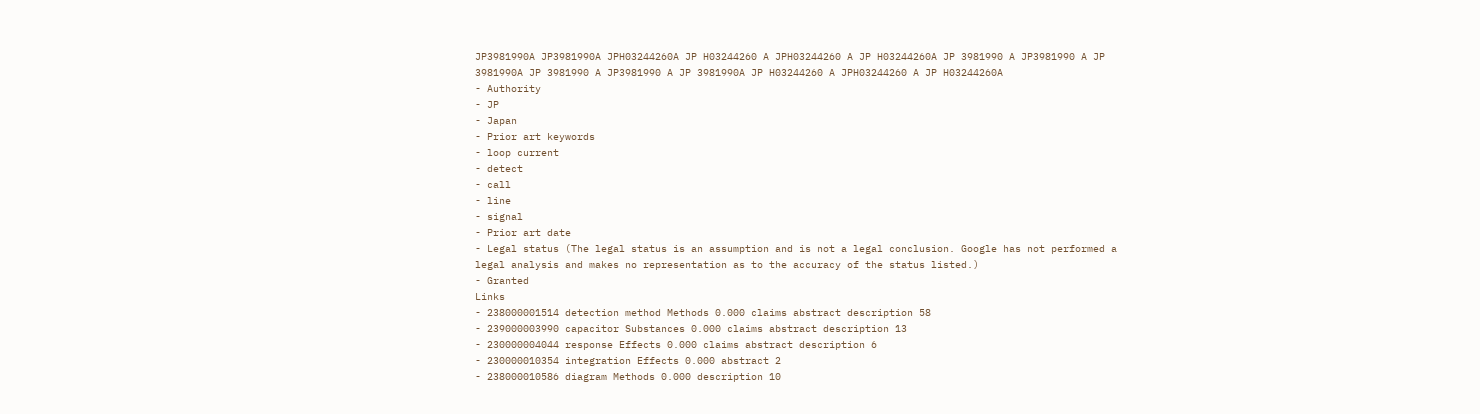JP3981990A JP3981990A JPH03244260A JP H03244260 A JPH03244260 A JP H03244260A JP 3981990 A JP3981990 A JP 3981990A JP 3981990 A JP3981990 A JP 3981990A JP H03244260 A JPH03244260 A JP H03244260A
- Authority
- JP
- Japan
- Prior art keywords
- loop current
- detect
- call
- line
- signal
- Prior art date
- Legal status (The legal status is an assumption and is not a legal conclusion. Google has not performed a legal analysis and makes no representation as to the accuracy of the status listed.)
- Granted
Links
- 238000001514 detection method Methods 0.000 claims abstract description 58
- 239000003990 capacitor Substances 0.000 claims abstract description 13
- 230000004044 response Effects 0.000 claims abstract description 6
- 230000010354 integration Effects 0.000 abstract 2
- 238000010586 diagram Methods 0.000 description 10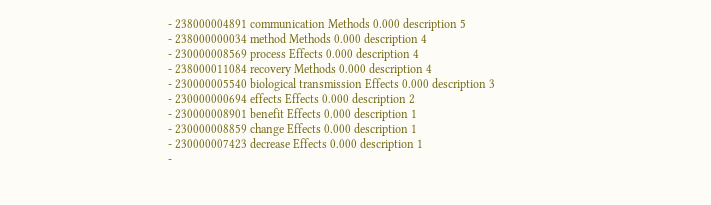- 238000004891 communication Methods 0.000 description 5
- 238000000034 method Methods 0.000 description 4
- 230000008569 process Effects 0.000 description 4
- 238000011084 recovery Methods 0.000 description 4
- 230000005540 biological transmission Effects 0.000 description 3
- 230000000694 effects Effects 0.000 description 2
- 230000008901 benefit Effects 0.000 description 1
- 230000008859 change Effects 0.000 description 1
- 230000007423 decrease Effects 0.000 description 1
-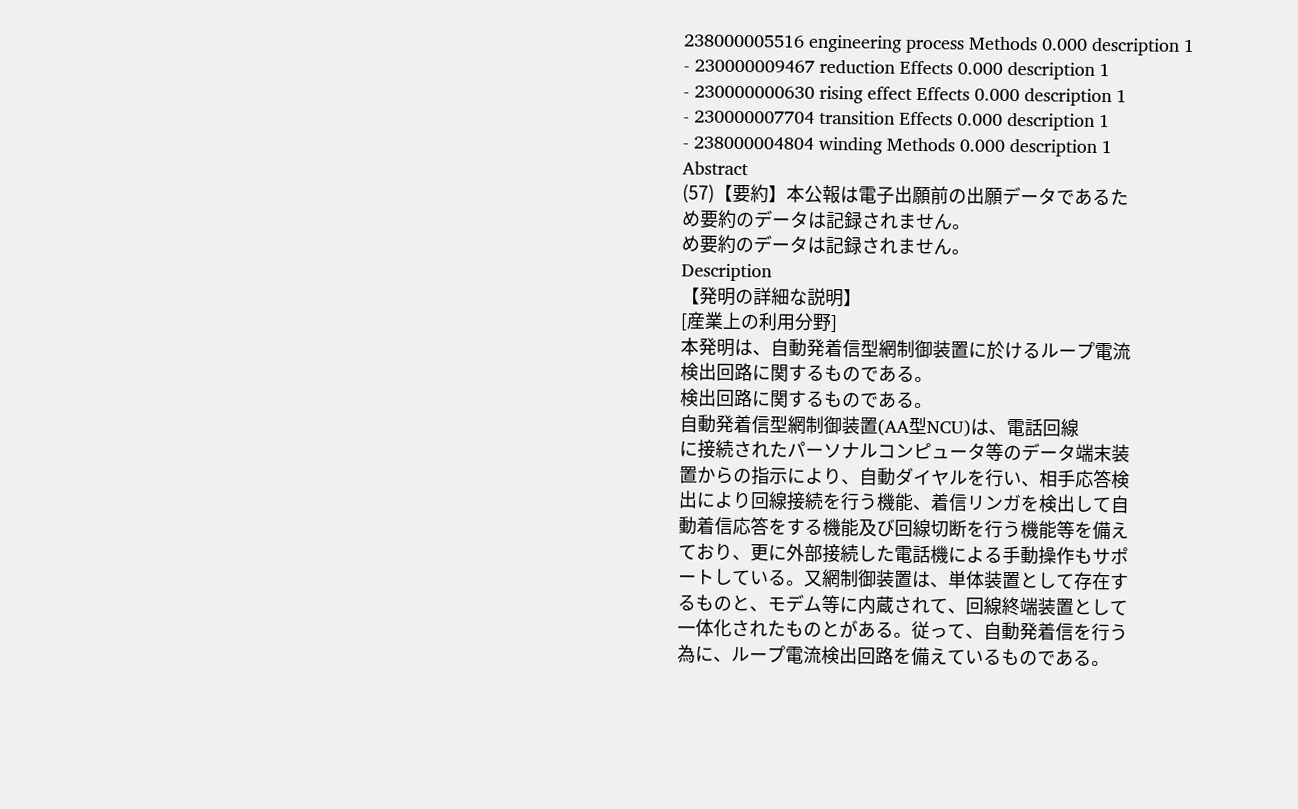238000005516 engineering process Methods 0.000 description 1
- 230000009467 reduction Effects 0.000 description 1
- 230000000630 rising effect Effects 0.000 description 1
- 230000007704 transition Effects 0.000 description 1
- 238000004804 winding Methods 0.000 description 1
Abstract
(57)【要約】本公報は電子出願前の出願データであるた
め要約のデータは記録されません。
め要約のデータは記録されません。
Description
【発明の詳細な説明】
[産業上の利用分野]
本発明は、自動発着信型網制御装置に於けるループ電流
検出回路に関するものである。
検出回路に関するものである。
自動発着信型網制御装置(AA型NCU)は、電話回線
に接続されたパーソナルコンピュータ等のデータ端末装
置からの指示により、自動ダイヤルを行い、相手応答検
出により回線接続を行う機能、着信リンガを検出して自
動着信応答をする機能及び回線切断を行う機能等を備え
ており、更に外部接続した電話機による手動操作もサポ
ートしている。又網制御装置は、単体装置として存在す
るものと、モデム等に内蔵されて、回線終端装置として
一体化されたものとがある。従って、自動発着信を行う
為に、ループ電流検出回路を備えているものである。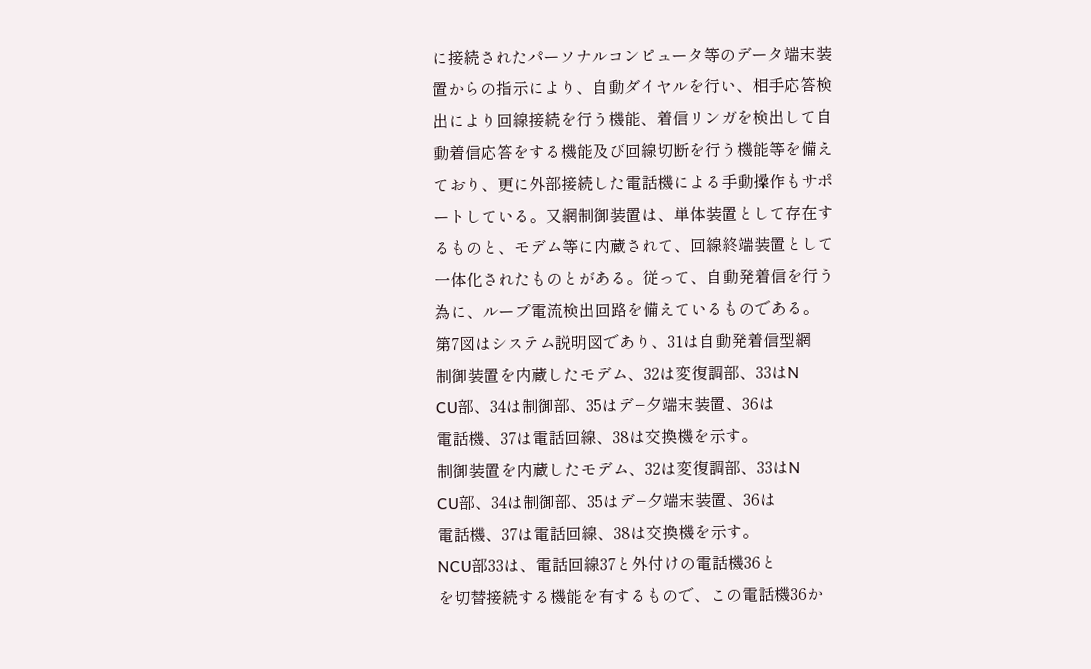に接続されたパーソナルコンピュータ等のデータ端末装
置からの指示により、自動ダイヤルを行い、相手応答検
出により回線接続を行う機能、着信リンガを検出して自
動着信応答をする機能及び回線切断を行う機能等を備え
ており、更に外部接続した電話機による手動操作もサポ
ートしている。又網制御装置は、単体装置として存在す
るものと、モデム等に内蔵されて、回線終端装置として
一体化されたものとがある。従って、自動発着信を行う
為に、ループ電流検出回路を備えているものである。
第7図はシステム説明図であり、31は自動発着信型網
制御装置を内蔵したモデム、32は変復調部、33はN
CU部、34は制御部、35はデ−夕端末装置、36は
電話機、37は電話回線、38は交換機を示す。
制御装置を内蔵したモデム、32は変復調部、33はN
CU部、34は制御部、35はデ−夕端末装置、36は
電話機、37は電話回線、38は交換機を示す。
NCU部33は、電話回線37と外付けの電話機36と
を切替接続する機能を有するもので、この電話機36か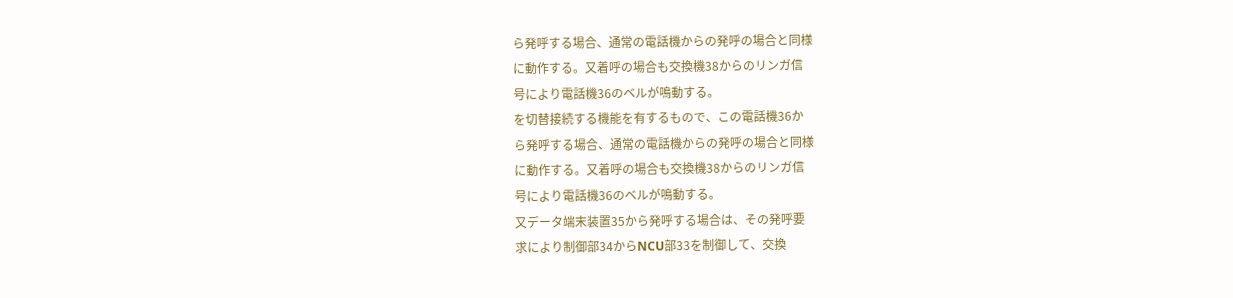ら発呼する場合、通常の電話機からの発呼の場合と同様
に動作する。又着呼の場合も交換機38からのリンガ信
号により電話機36のベルが鳴動する。
を切替接続する機能を有するもので、この電話機36か
ら発呼する場合、通常の電話機からの発呼の場合と同様
に動作する。又着呼の場合も交換機38からのリンガ信
号により電話機36のベルが鳴動する。
又データ端末装置35から発呼する場合は、その発呼要
求により制御部34からNCU部33を制御して、交換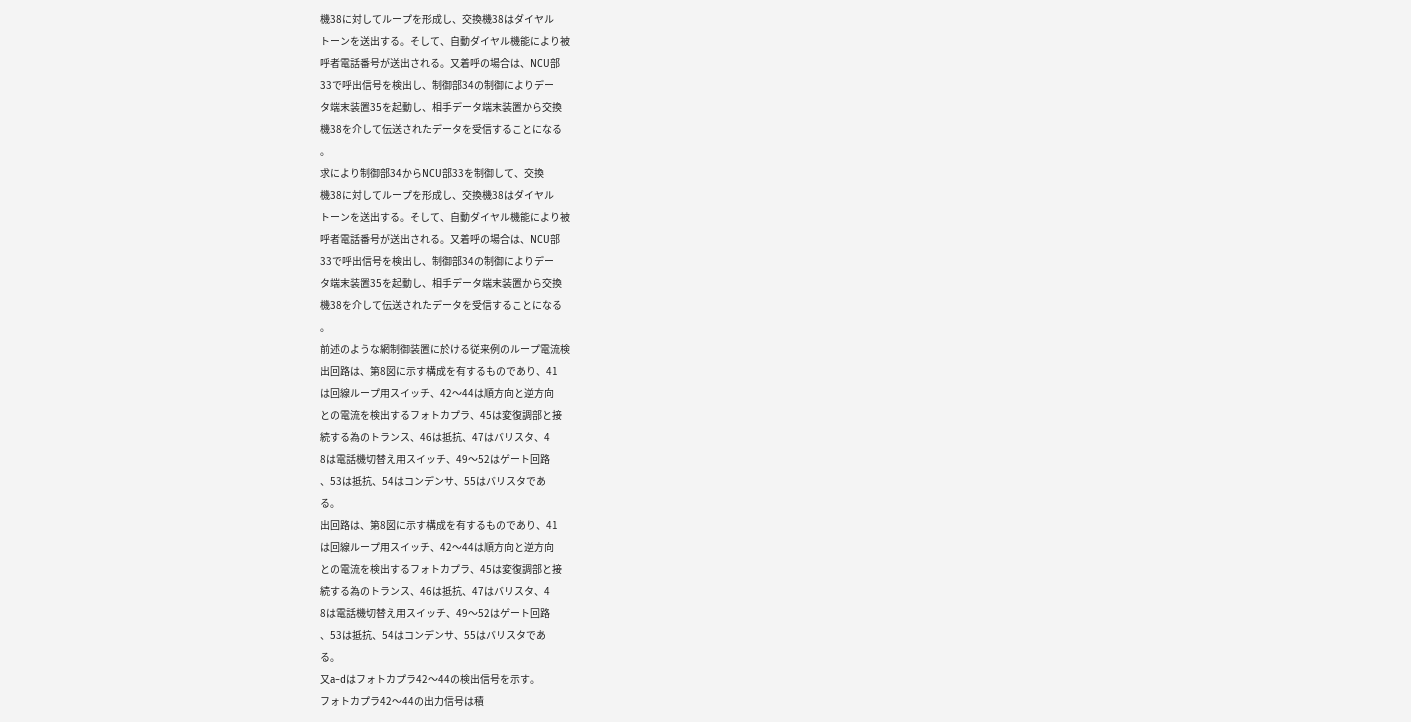機38に対してループを形成し、交換機38はダイヤル
トーンを送出する。そして、自動ダイヤル機能により被
呼者電話番号が送出される。又着呼の場合は、NCU部
33で呼出信号を検出し、制御部34の制御によりデー
タ端末装置35を起動し、相手データ端末装置から交換
機38を介して伝送されたデータを受信することになる
。
求により制御部34からNCU部33を制御して、交換
機38に対してループを形成し、交換機38はダイヤル
トーンを送出する。そして、自動ダイヤル機能により被
呼者電話番号が送出される。又着呼の場合は、NCU部
33で呼出信号を検出し、制御部34の制御によりデー
タ端末装置35を起動し、相手データ端末装置から交換
機38を介して伝送されたデータを受信することになる
。
前述のような網制御装置に於ける従来例のループ電流検
出回路は、第8図に示す構成を有するものであり、41
は回線ループ用スイッチ、42〜44は順方向と逆方向
との電流を検出するフォトカプラ、45は変復調部と接
続する為のトランス、46は抵抗、47はバリスタ、4
8は電話機切替え用スイッチ、49〜52はゲート回路
、53は抵抗、54はコンデンサ、55はバリスタであ
る。
出回路は、第8図に示す構成を有するものであり、41
は回線ループ用スイッチ、42〜44は順方向と逆方向
との電流を検出するフォトカプラ、45は変復調部と接
続する為のトランス、46は抵抗、47はバリスタ、4
8は電話機切替え用スイッチ、49〜52はゲート回路
、53は抵抗、54はコンデンサ、55はバリスタであ
る。
又a−dはフォトカプラ42〜44の検出信号を示す。
フォトカプラ42〜44の出力信号は積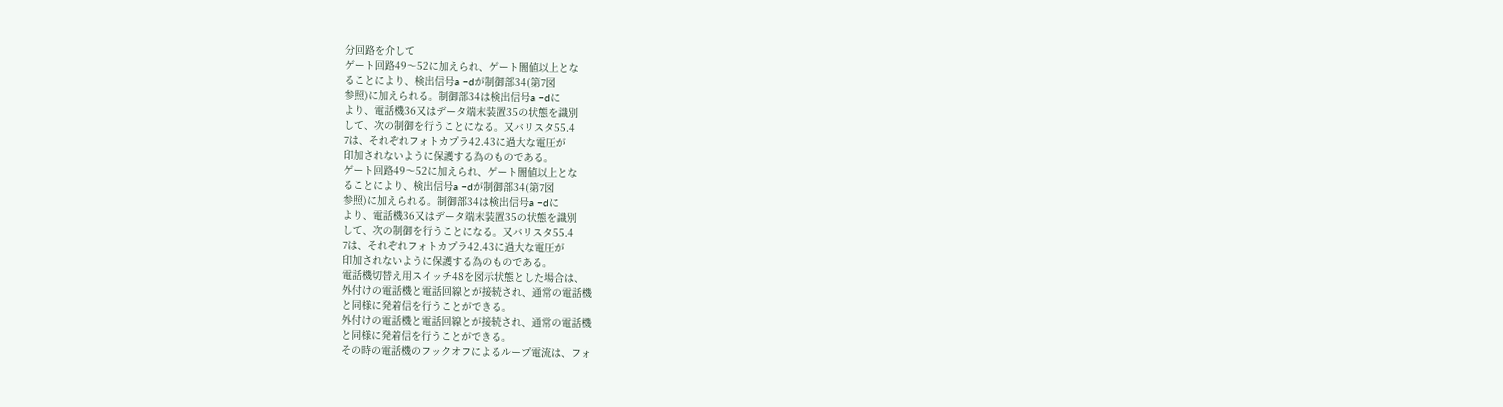分回路を介して
ゲート回路49〜52に加えられ、ゲート闇値以上とな
ることにより、検出信号a −dが制御部34(第7図
参照)に加えられる。制御部34は検出信号a −dに
より、電話機36又はデータ端末装置35の状態を識別
して、次の制御を行うことになる。又バリスタ55.4
7は、それぞれフォトカプラ42.43に過大な電圧が
印加されないように保護する為のものである。
ゲート回路49〜52に加えられ、ゲート闇値以上とな
ることにより、検出信号a −dが制御部34(第7図
参照)に加えられる。制御部34は検出信号a −dに
より、電話機36又はデータ端末装置35の状態を識別
して、次の制御を行うことになる。又バリスタ55.4
7は、それぞれフォトカプラ42.43に過大な電圧が
印加されないように保護する為のものである。
電話機切替え用スイッチ48を図示状態とした場合は、
外付けの電話機と電話回線とが接続され、通常の電話機
と同様に発着信を行うことができる。
外付けの電話機と電話回線とが接続され、通常の電話機
と同様に発着信を行うことができる。
その時の電話機のフックオフによるループ電流は、フォ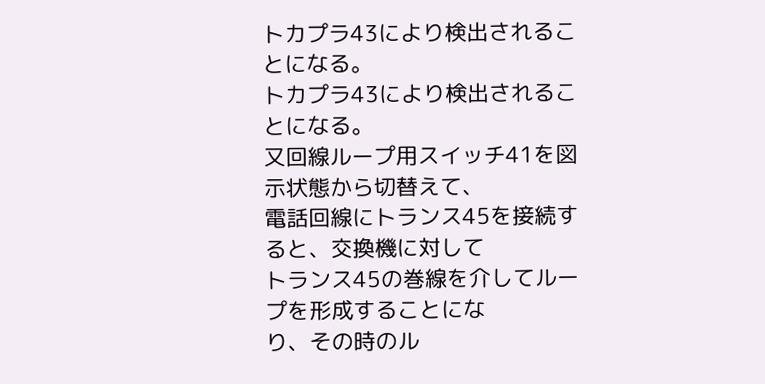トカプラ43により検出されることになる。
トカプラ43により検出されることになる。
又回線ループ用スイッチ41を図示状態から切替えて、
電話回線にトランス45を接続すると、交換機に対して
トランス45の巻線を介してループを形成することにな
り、その時のル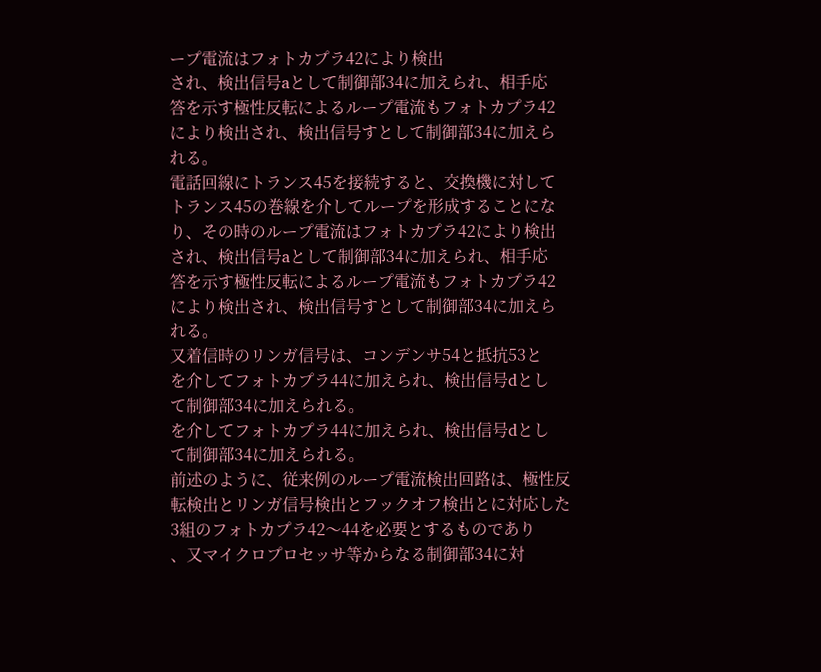ープ電流はフォトカプラ42により検出
され、検出信号aとして制御部34に加えられ、相手応
答を示す極性反転によるループ電流もフォトカプラ42
により検出され、検出信号すとして制御部34に加えら
れる。
電話回線にトランス45を接続すると、交換機に対して
トランス45の巻線を介してループを形成することにな
り、その時のループ電流はフォトカプラ42により検出
され、検出信号aとして制御部34に加えられ、相手応
答を示す極性反転によるループ電流もフォトカプラ42
により検出され、検出信号すとして制御部34に加えら
れる。
又着信時のリンガ信号は、コンデンサ54と抵抗53と
を介してフォトカプラ44に加えられ、検出信号dとし
て制御部34に加えられる。
を介してフォトカプラ44に加えられ、検出信号dとし
て制御部34に加えられる。
前述のように、従来例のループ電流検出回路は、極性反
転検出とリンガ信号検出とフックオフ検出とに対応した
3組のフォトカプラ42〜44を必要とするものであり
、又マイクロプロセッサ等からなる制御部34に対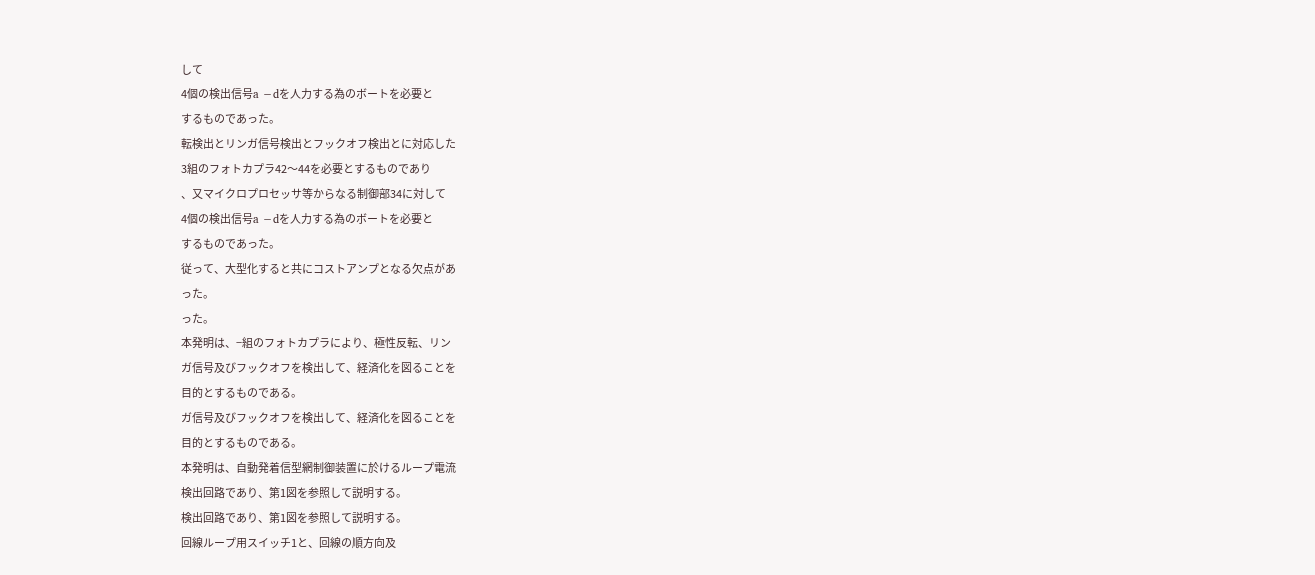して
4個の検出信号a −dを人力する為のボートを必要と
するものであった。
転検出とリンガ信号検出とフックオフ検出とに対応した
3組のフォトカプラ42〜44を必要とするものであり
、又マイクロプロセッサ等からなる制御部34に対して
4個の検出信号a −dを人力する為のボートを必要と
するものであった。
従って、大型化すると共にコストアンプとなる欠点があ
った。
った。
本発明は、−組のフォトカプラにより、極性反転、リン
ガ信号及びフックオフを検出して、経済化を図ることを
目的とするものである。
ガ信号及びフックオフを検出して、経済化を図ることを
目的とするものである。
本発明は、自動発着信型網制御装置に於けるループ電流
検出回路であり、第1図を参照して説明する。
検出回路であり、第1図を参照して説明する。
回線ループ用スイッチ1と、回線の順方向及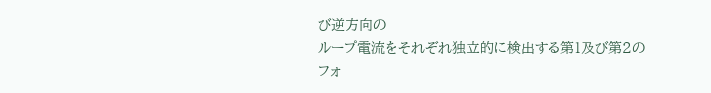び逆方向の
ループ電流をそれぞれ独立的に検出する第1及び第2の
フォ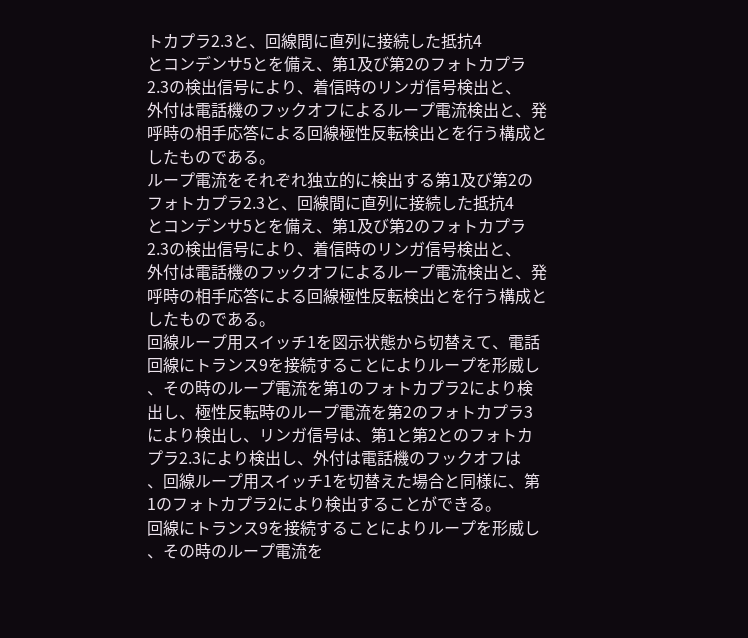トカプラ2.3と、回線間に直列に接続した抵抗4
とコンデンサ5とを備え、第1及び第2のフォトカプラ
2.3の検出信号により、着信時のリンガ信号検出と、
外付は電話機のフックオフによるループ電流検出と、発
呼時の相手応答による回線極性反転検出とを行う構成と
したものである。
ループ電流をそれぞれ独立的に検出する第1及び第2の
フォトカプラ2.3と、回線間に直列に接続した抵抗4
とコンデンサ5とを備え、第1及び第2のフォトカプラ
2.3の検出信号により、着信時のリンガ信号検出と、
外付は電話機のフックオフによるループ電流検出と、発
呼時の相手応答による回線極性反転検出とを行う構成と
したものである。
回線ループ用スイッチ1を図示状態から切替えて、電話
回線にトランス9を接続することによりループを形威し
、その時のループ電流を第1のフォトカプラ2により検
出し、極性反転時のループ電流を第2のフォトカプラ3
により検出し、リンガ信号は、第1と第2とのフォトカ
プラ2.3により検出し、外付は電話機のフックオフは
、回線ループ用スイッチ1を切替えた場合と同様に、第
1のフォトカプラ2により検出することができる。
回線にトランス9を接続することによりループを形威し
、その時のループ電流を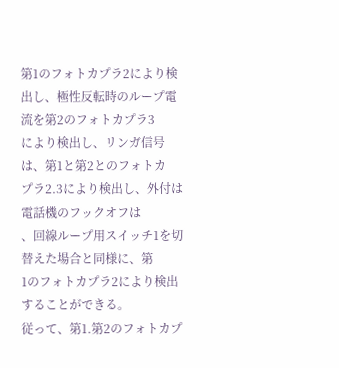第1のフォトカプラ2により検
出し、極性反転時のループ電流を第2のフォトカプラ3
により検出し、リンガ信号は、第1と第2とのフォトカ
プラ2.3により検出し、外付は電話機のフックオフは
、回線ループ用スイッチ1を切替えた場合と同様に、第
1のフォトカプラ2により検出することができる。
従って、第1.第2のフォトカプ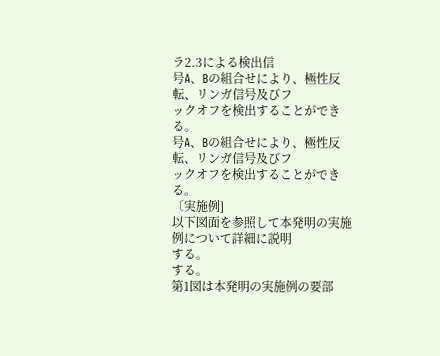ラ2.3による検出信
号A、Bの組合せにより、極性反転、リンガ信号及びフ
ックオフを検出することができる。
号A、Bの組合せにより、極性反転、リンガ信号及びフ
ックオフを検出することができる。
〔実施例]
以下図面を参照して本発明の実施例について詳細に説明
する。
する。
第1図は本発明の実施例の要部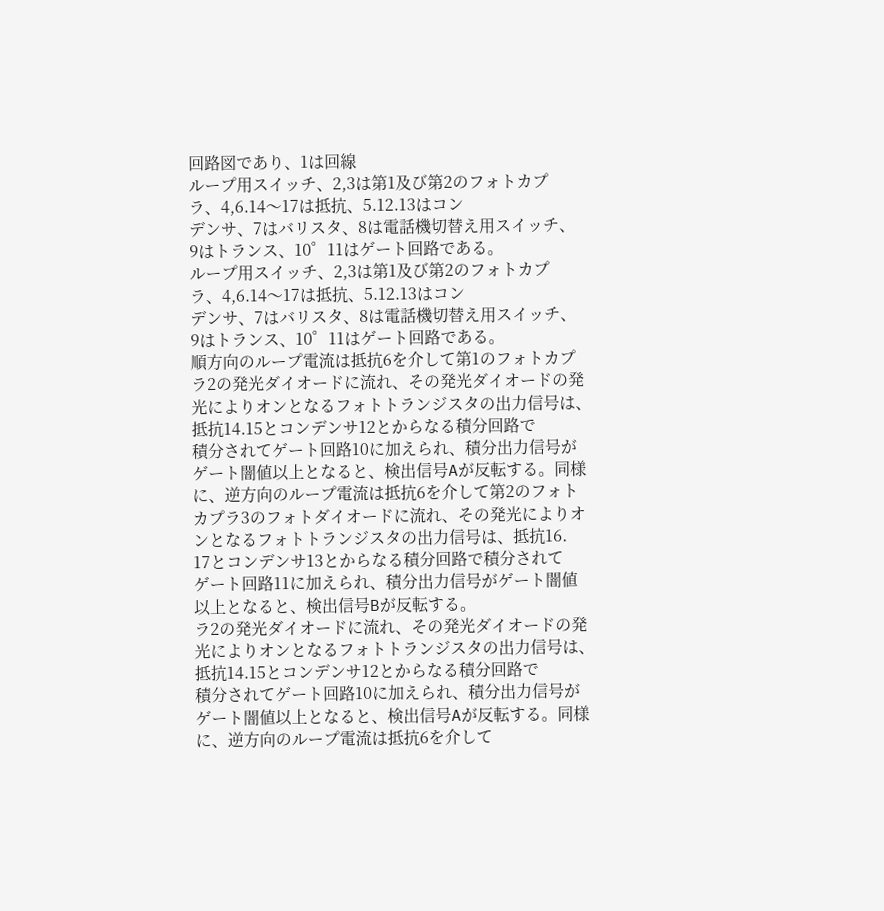回路図であり、1は回線
ループ用スイッチ、2,3は第1及び第2のフォトカプ
ラ、4,6.14〜17は抵抗、5.12.13はコン
デンサ、7はバリスタ、8は電話機切替え用スイッチ、
9はトランス、10゜11はゲート回路である。
ループ用スイッチ、2,3は第1及び第2のフォトカプ
ラ、4,6.14〜17は抵抗、5.12.13はコン
デンサ、7はバリスタ、8は電話機切替え用スイッチ、
9はトランス、10゜11はゲート回路である。
順方向のループ電流は抵抗6を介して第1のフォトカプ
ラ2の発光ダイオードに流れ、その発光ダイオードの発
光によりオンとなるフォトトランジスタの出力信号は、
抵抗14.15とコンデンサ12とからなる積分回路で
積分されてゲート回路10に加えられ、積分出力信号が
ゲート闇値以上となると、検出信号Aが反転する。同様
に、逆方向のループ電流は抵抗6を介して第2のフォト
カプラ3のフォトダイオードに流れ、その発光によりオ
ンとなるフォトトランジスタの出力信号は、抵抗16.
17とコンデンサ13とからなる積分回路で積分されて
ゲート回路11に加えられ、積分出力信号がゲート闇値
以上となると、検出信号Bが反転する。
ラ2の発光ダイオードに流れ、その発光ダイオードの発
光によりオンとなるフォトトランジスタの出力信号は、
抵抗14.15とコンデンサ12とからなる積分回路で
積分されてゲート回路10に加えられ、積分出力信号が
ゲート闇値以上となると、検出信号Aが反転する。同様
に、逆方向のループ電流は抵抗6を介して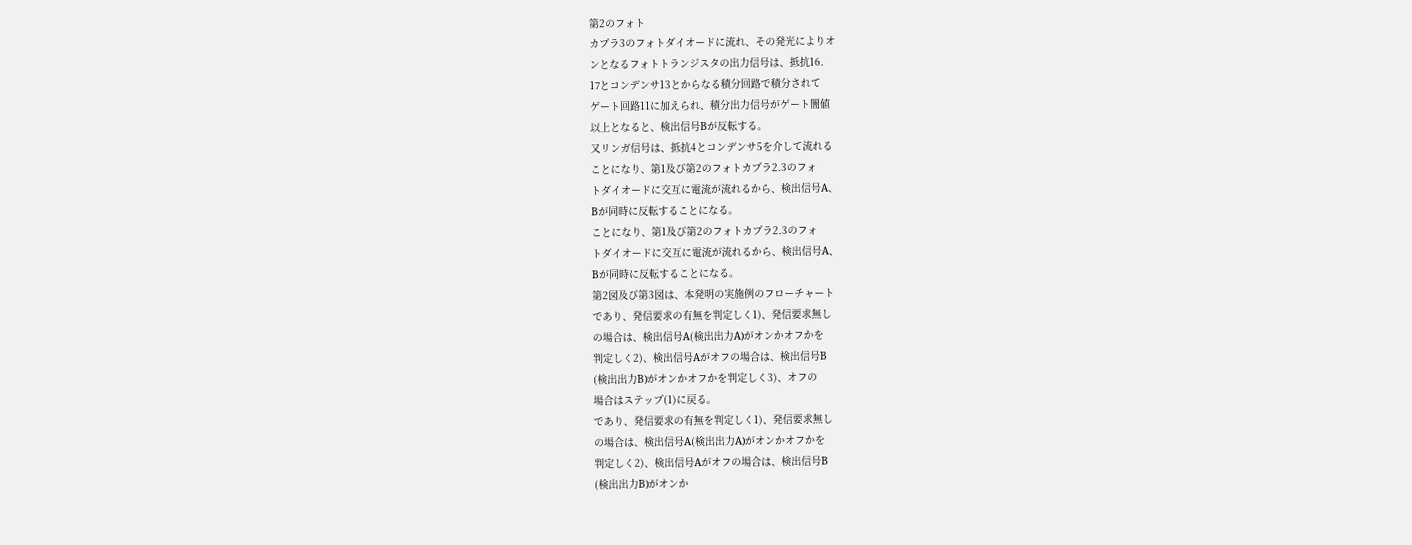第2のフォト
カプラ3のフォトダイオードに流れ、その発光によりオ
ンとなるフォトトランジスタの出力信号は、抵抗16.
17とコンデンサ13とからなる積分回路で積分されて
ゲート回路11に加えられ、積分出力信号がゲート闇値
以上となると、検出信号Bが反転する。
又リンガ信号は、抵抗4とコンデンサ5を介して流れる
ことになり、第1及び第2のフォトカプラ2.3のフォ
トダイオードに交互に電流が流れるから、検出信号A、
Bが同時に反転することになる。
ことになり、第1及び第2のフォトカプラ2.3のフォ
トダイオードに交互に電流が流れるから、検出信号A、
Bが同時に反転することになる。
第2図及び第3図は、本発明の実施例のフローチャート
であり、発信要求の有無を判定しく1)、発信要求無し
の場合は、検出信号A(検出出力A)がオンかオフかを
判定しく2)、検出信号Aがオフの場合は、検出信号B
(検出出力B)がオンかオフかを判定しく3)、オフの
場合はステップ(1)に戻る。
であり、発信要求の有無を判定しく1)、発信要求無し
の場合は、検出信号A(検出出力A)がオンかオフかを
判定しく2)、検出信号Aがオフの場合は、検出信号B
(検出出力B)がオンか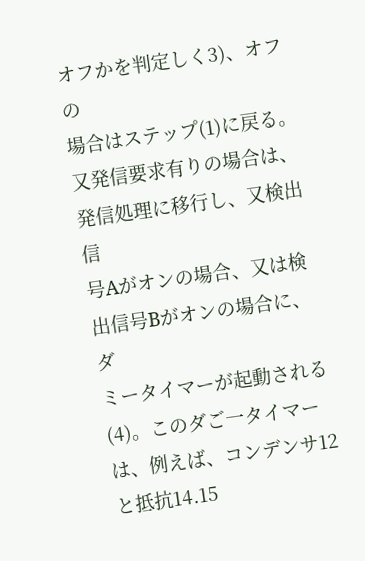オフかを判定しく3)、オフの
場合はステップ(1)に戻る。
又発信要求有りの場合は、発信処理に移行し、又検出信
号Aがオンの場合、又は検出信号Bがオンの場合に、ダ
ミータイマーが起動される(4)。このダご一タイマー
は、例えば、コンデンサ12と抵抗14.15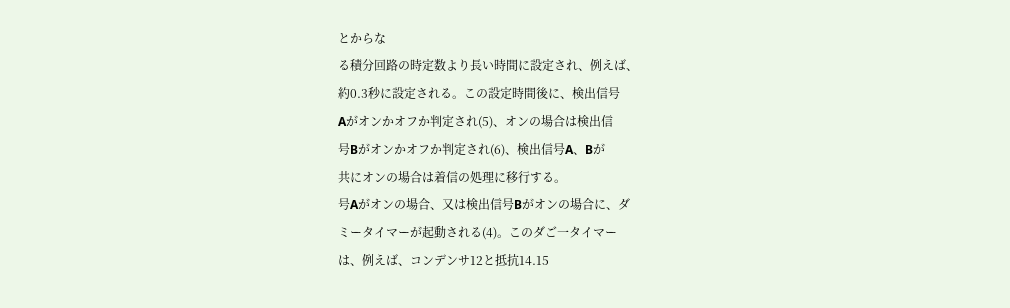とからな
る積分回路の時定数より長い時間に設定され、例えば、
約0.3秒に設定される。この設定時間後に、検出信号
Aがオンかオフか判定され(5)、オンの場合は検出信
号Bがオンかオフか判定され(6)、検出信号A、Bが
共にオンの場合は着信の処理に移行する。
号Aがオンの場合、又は検出信号Bがオンの場合に、ダ
ミータイマーが起動される(4)。このダご一タイマー
は、例えば、コンデンサ12と抵抗14.15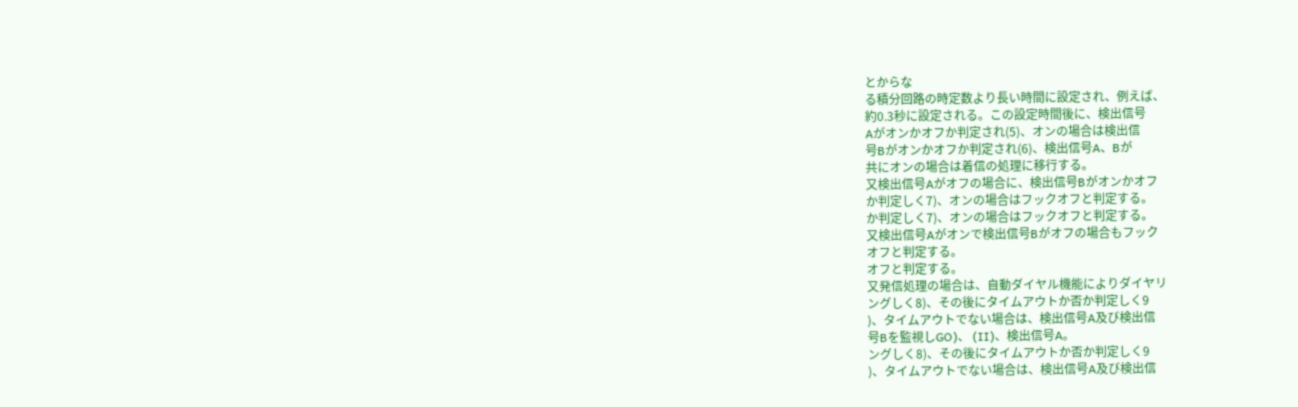とからな
る積分回路の時定数より長い時間に設定され、例えば、
約0.3秒に設定される。この設定時間後に、検出信号
Aがオンかオフか判定され(5)、オンの場合は検出信
号Bがオンかオフか判定され(6)、検出信号A、Bが
共にオンの場合は着信の処理に移行する。
又検出信号Aがオフの場合に、検出信号Bがオンかオフ
か判定しく7)、オンの場合はフックオフと判定する。
か判定しく7)、オンの場合はフックオフと判定する。
又検出信号Aがオンで検出信号Bがオフの場合もフック
オフと判定する。
オフと判定する。
又発信処理の場合は、自動ダイヤル機能によりダイヤリ
ングしく8)、その後にタイムアウトか否か判定しく9
)、タイムアウトでない場合は、検出信号A及び検出信
号Bを監視しGO)、 (II)、検出信号A。
ングしく8)、その後にタイムアウトか否か判定しく9
)、タイムアウトでない場合は、検出信号A及び検出信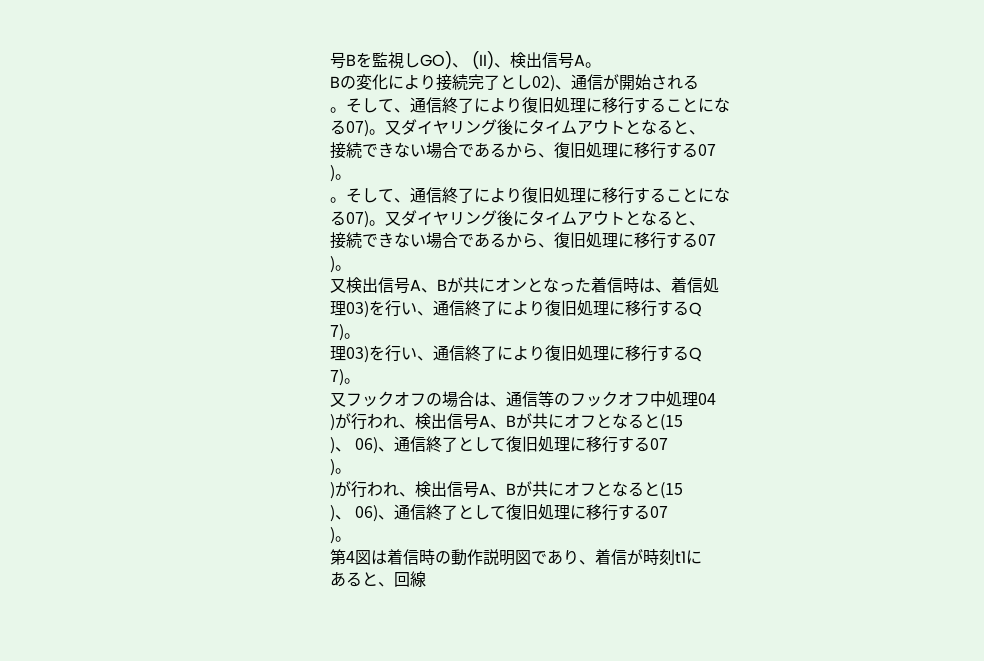号Bを監視しGO)、 (II)、検出信号A。
Bの変化により接続完了とし02)、通信が開始される
。そして、通信終了により復旧処理に移行することにな
る07)。又ダイヤリング後にタイムアウトとなると、
接続できない場合であるから、復旧処理に移行する07
)。
。そして、通信終了により復旧処理に移行することにな
る07)。又ダイヤリング後にタイムアウトとなると、
接続できない場合であるから、復旧処理に移行する07
)。
又検出信号A、Bが共にオンとなった着信時は、着信処
理03)を行い、通信終了により復旧処理に移行するQ
7)。
理03)を行い、通信終了により復旧処理に移行するQ
7)。
又フックオフの場合は、通信等のフックオフ中処理04
)が行われ、検出信号A、Bが共にオフとなると(15
)、 06)、通信終了として復旧処理に移行する07
)。
)が行われ、検出信号A、Bが共にオフとなると(15
)、 06)、通信終了として復旧処理に移行する07
)。
第4図は着信時の動作説明図であり、着信が時刻t1に
あると、回線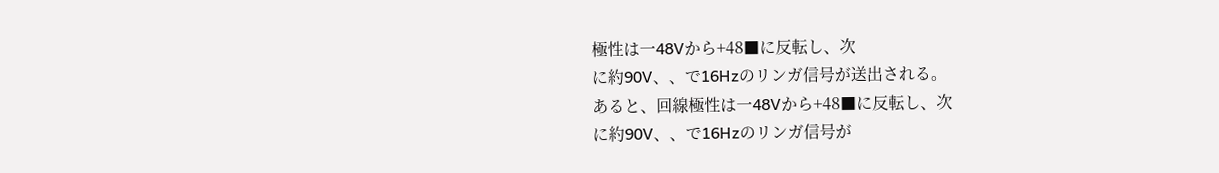極性は一48Vから+48■に反転し、次
に約90V、、で16Hzのリンガ信号が送出される。
あると、回線極性は一48Vから+48■に反転し、次
に約90V、、で16Hzのリンガ信号が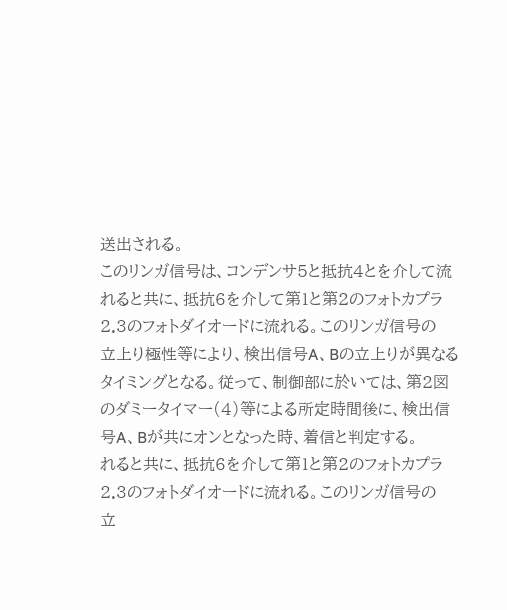送出される。
このリンガ信号は、コンデンサ5と抵抗4とを介して流
れると共に、抵抗6を介して第1と第2のフォトカプラ
2.3のフォトダイオードに流れる。このリンガ信号の
立上り極性等により、検出信号A、Bの立上りが異なる
タイミングとなる。従って、制御部に於いては、第2図
のダミータイマー(4)等による所定時間後に、検出信
号A、Bが共にオンとなった時、着信と判定する。
れると共に、抵抗6を介して第1と第2のフォトカプラ
2.3のフォトダイオードに流れる。このリンガ信号の
立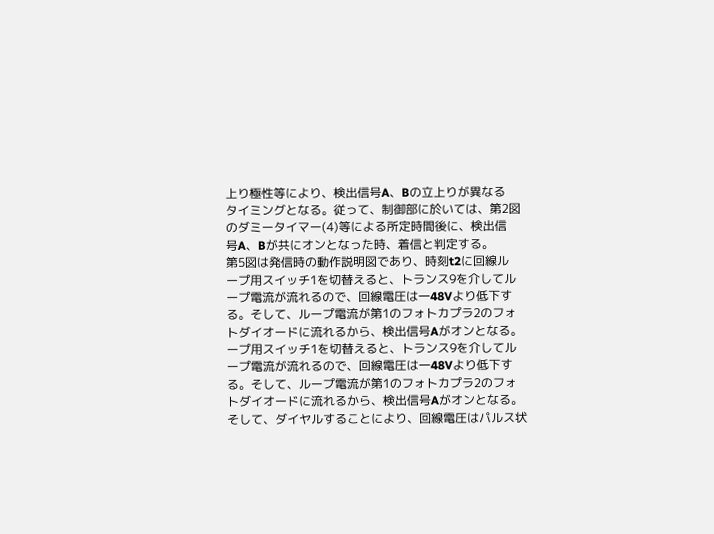上り極性等により、検出信号A、Bの立上りが異なる
タイミングとなる。従って、制御部に於いては、第2図
のダミータイマー(4)等による所定時間後に、検出信
号A、Bが共にオンとなった時、着信と判定する。
第5図は発信時の動作説明図であり、時刻t2に回線ル
ープ用スイッチ1を切替えると、トランス9を介してル
ープ電流が流れるので、回線電圧は一48Vより低下す
る。そして、ループ電流が第1のフォトカプラ2のフォ
トダイオードに流れるから、検出信号Aがオンとなる。
ープ用スイッチ1を切替えると、トランス9を介してル
ープ電流が流れるので、回線電圧は一48Vより低下す
る。そして、ループ電流が第1のフォトカプラ2のフォ
トダイオードに流れるから、検出信号Aがオンとなる。
そして、ダイヤルすることにより、回線電圧はパルス状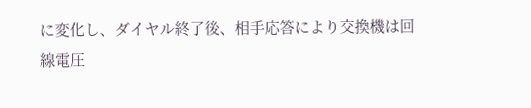に変化し、ダイヤル終了後、相手応答により交換機は回
線電圧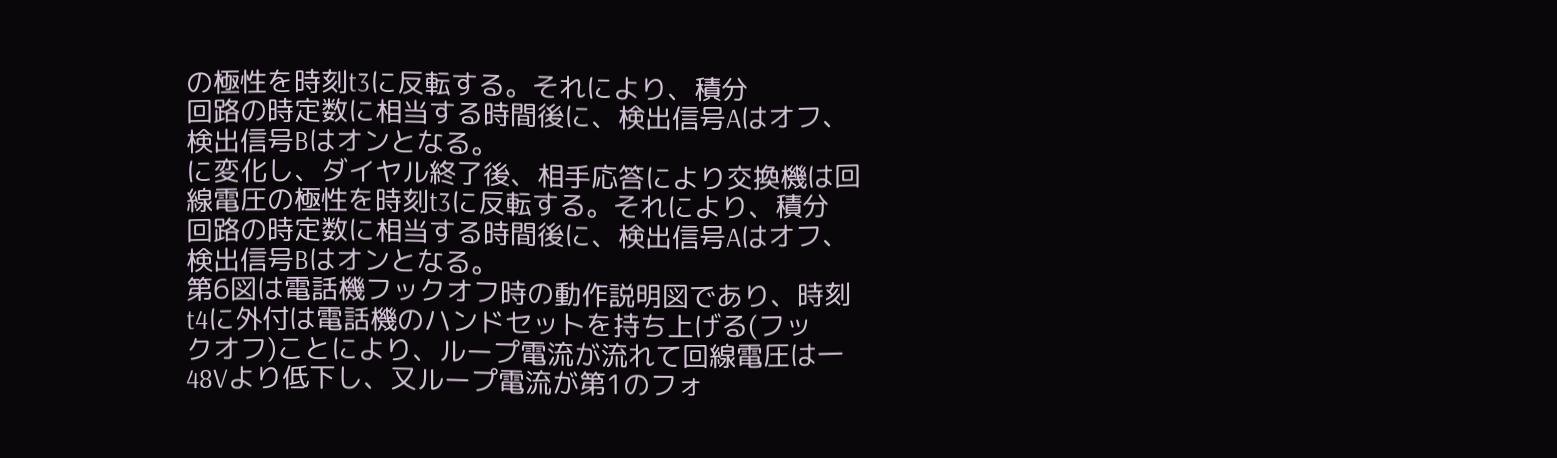の極性を時刻t3に反転する。それにより、積分
回路の時定数に相当する時間後に、検出信号Aはオフ、
検出信号Bはオンとなる。
に変化し、ダイヤル終了後、相手応答により交換機は回
線電圧の極性を時刻t3に反転する。それにより、積分
回路の時定数に相当する時間後に、検出信号Aはオフ、
検出信号Bはオンとなる。
第6図は電話機フックオフ時の動作説明図であり、時刻
t4に外付は電話機のハンドセットを持ち上げる(フッ
クオフ)ことにより、ループ電流が流れて回線電圧は一
48Vより低下し、又ループ電流が第1のフォ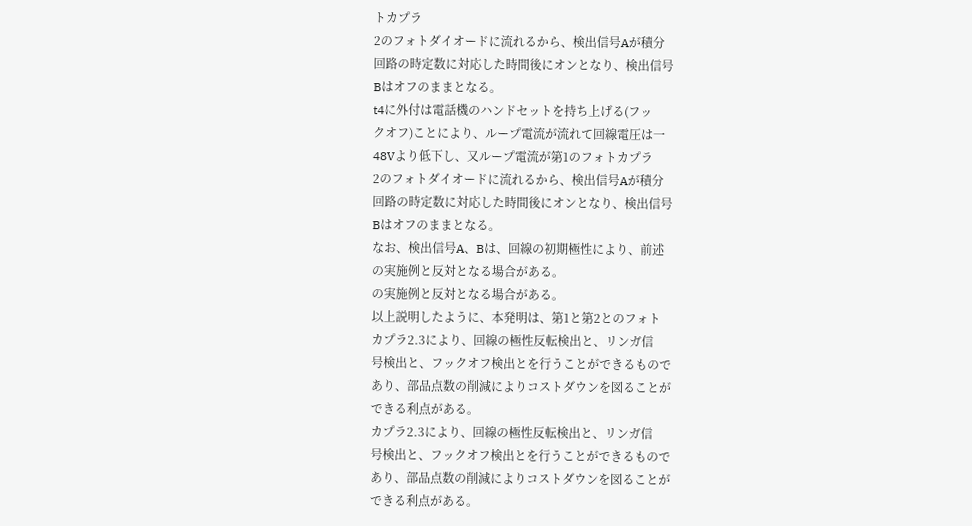トカプラ
2のフォトダイオードに流れるから、検出信号Aが積分
回路の時定数に対応した時間後にオンとなり、検出信号
Bはオフのままとなる。
t4に外付は電話機のハンドセットを持ち上げる(フッ
クオフ)ことにより、ループ電流が流れて回線電圧は一
48Vより低下し、又ループ電流が第1のフォトカプラ
2のフォトダイオードに流れるから、検出信号Aが積分
回路の時定数に対応した時間後にオンとなり、検出信号
Bはオフのままとなる。
なお、検出信号A、Bは、回線の初期極性により、前述
の実施例と反対となる場合がある。
の実施例と反対となる場合がある。
以上説明したように、本発明は、第1と第2とのフォト
カプラ2.3により、回線の極性反転検出と、リンガ信
号検出と、フックオフ検出とを行うことができるもので
あり、部品点数の削減によりコストダウンを図ることが
できる利点がある。
カプラ2.3により、回線の極性反転検出と、リンガ信
号検出と、フックオフ検出とを行うことができるもので
あり、部品点数の削減によりコストダウンを図ることが
できる利点がある。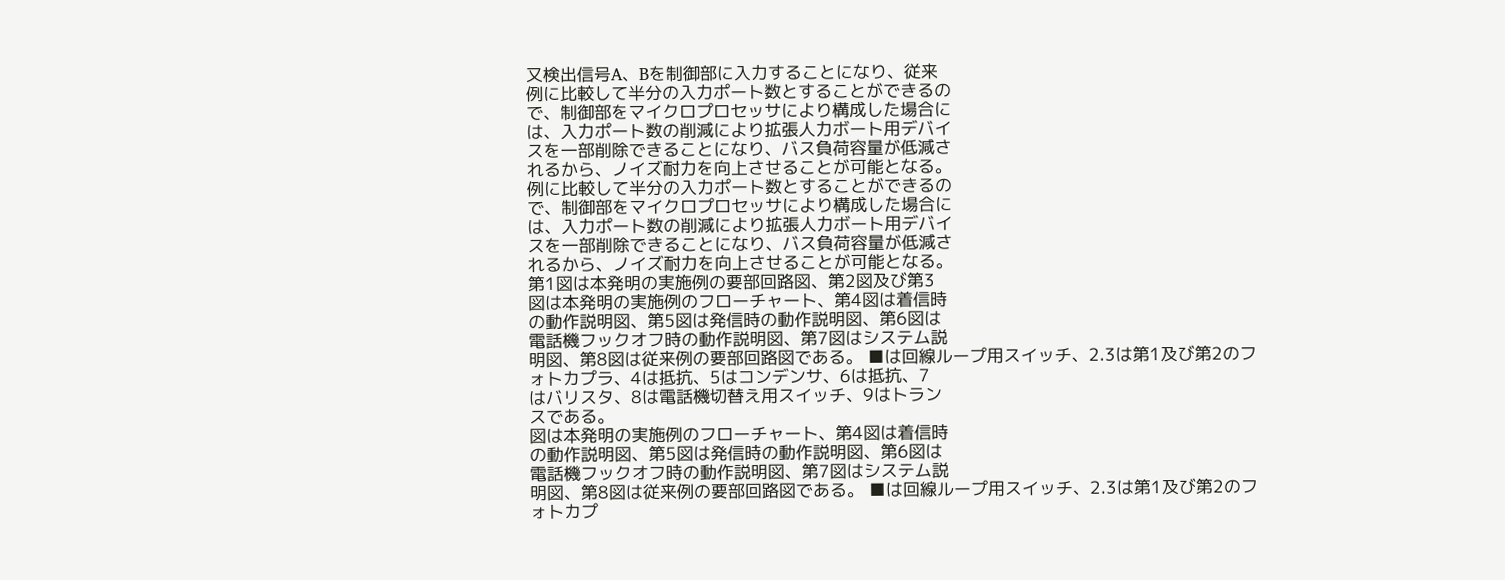又検出信号A、Bを制御部に入力することになり、従来
例に比較して半分の入力ポート数とすることができるの
で、制御部をマイクロプロセッサにより構成した場合に
は、入力ポート数の削減により拡張人力ボート用デバイ
スを一部削除できることになり、バス負荷容量が低減さ
れるから、ノイズ耐力を向上させることが可能となる。
例に比較して半分の入力ポート数とすることができるの
で、制御部をマイクロプロセッサにより構成した場合に
は、入力ポート数の削減により拡張人力ボート用デバイ
スを一部削除できることになり、バス負荷容量が低減さ
れるから、ノイズ耐力を向上させることが可能となる。
第1図は本発明の実施例の要部回路図、第2図及び第3
図は本発明の実施例のフローチャート、第4図は着信時
の動作説明図、第5図は発信時の動作説明図、第6図は
電話機フックオフ時の動作説明図、第7図はシステム説
明図、第8図は従来例の要部回路図である。 ■は回線ループ用スイッチ、2.3は第1及び第2のフ
ォトカプラ、4は抵抗、5はコンデンサ、6は抵抗、7
はバリスタ、8は電話機切替え用スイッチ、9はトラン
スである。
図は本発明の実施例のフローチャート、第4図は着信時
の動作説明図、第5図は発信時の動作説明図、第6図は
電話機フックオフ時の動作説明図、第7図はシステム説
明図、第8図は従来例の要部回路図である。 ■は回線ループ用スイッチ、2.3は第1及び第2のフ
ォトカプ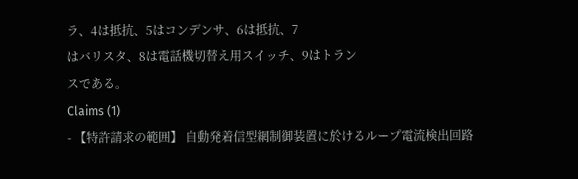ラ、4は抵抗、5はコンデンサ、6は抵抗、7
はバリスタ、8は電話機切替え用スイッチ、9はトラン
スである。
Claims (1)
- 【特許請求の範囲】 自動発着信型網制御装置に於けるループ電流検出回路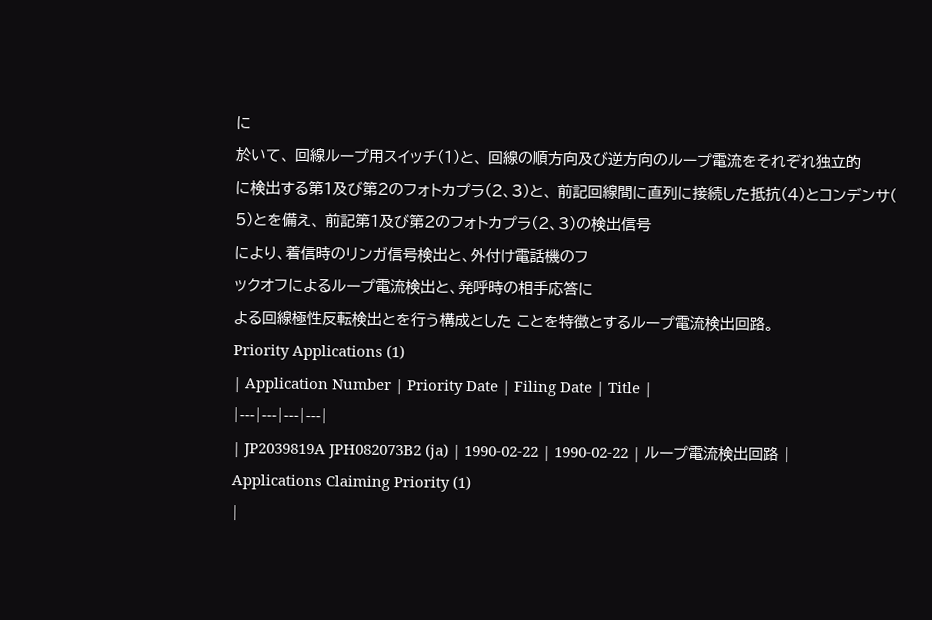に
於いて、 回線ループ用スイッチ(1)と、 回線の順方向及び逆方向のループ電流をそれぞれ独立的
に検出する第1及び第2のフォトカプラ(2、3)と、 前記回線間に直列に接続した抵抗(4)とコンデンサ(
5)とを備え、 前記第1及び第2のフォトカプラ(2、3)の検出信号
により、着信時のリンガ信号検出と、外付け電話機のフ
ックオフによるループ電流検出と、発呼時の相手応答に
よる回線極性反転検出とを行う構成とした ことを特徴とするループ電流検出回路。
Priority Applications (1)
| Application Number | Priority Date | Filing Date | Title |
|---|---|---|---|
| JP2039819A JPH082073B2 (ja) | 1990-02-22 | 1990-02-22 | ループ電流検出回路 |
Applications Claiming Priority (1)
|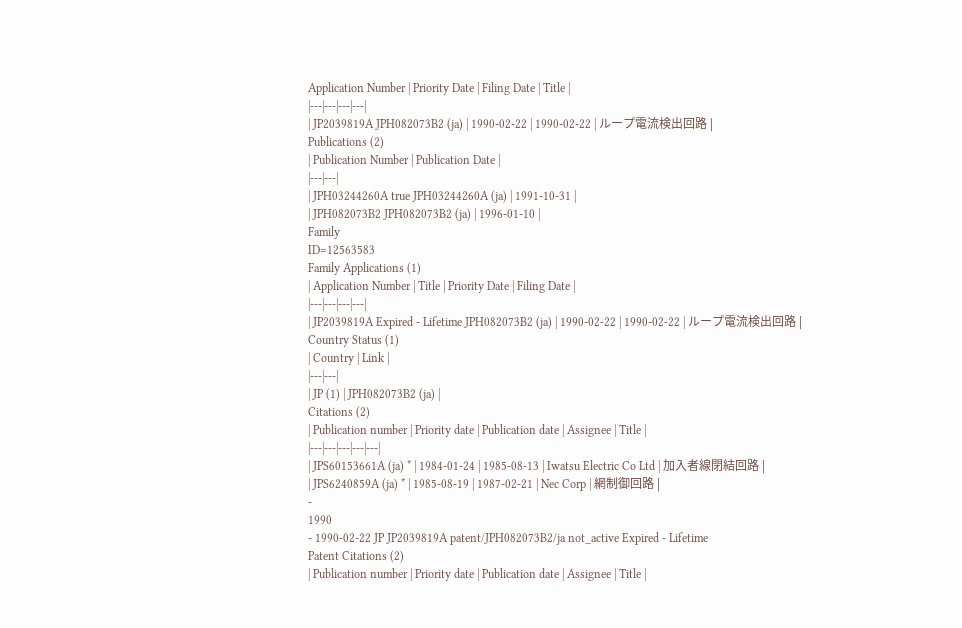Application Number | Priority Date | Filing Date | Title |
|---|---|---|---|
| JP2039819A JPH082073B2 (ja) | 1990-02-22 | 1990-02-22 | ループ電流検出回路 |
Publications (2)
| Publication Number | Publication Date |
|---|---|
| JPH03244260A true JPH03244260A (ja) | 1991-10-31 |
| JPH082073B2 JPH082073B2 (ja) | 1996-01-10 |
Family
ID=12563583
Family Applications (1)
| Application Number | Title | Priority Date | Filing Date |
|---|---|---|---|
| JP2039819A Expired - Lifetime JPH082073B2 (ja) | 1990-02-22 | 1990-02-22 | ループ電流検出回路 |
Country Status (1)
| Country | Link |
|---|---|
| JP (1) | JPH082073B2 (ja) |
Citations (2)
| Publication number | Priority date | Publication date | Assignee | Title |
|---|---|---|---|---|
| JPS60153661A (ja) * | 1984-01-24 | 1985-08-13 | Iwatsu Electric Co Ltd | 加入者線閉結回路 |
| JPS6240859A (ja) * | 1985-08-19 | 1987-02-21 | Nec Corp | 網制御回路 |
-
1990
- 1990-02-22 JP JP2039819A patent/JPH082073B2/ja not_active Expired - Lifetime
Patent Citations (2)
| Publication number | Priority date | Publication date | Assignee | Title |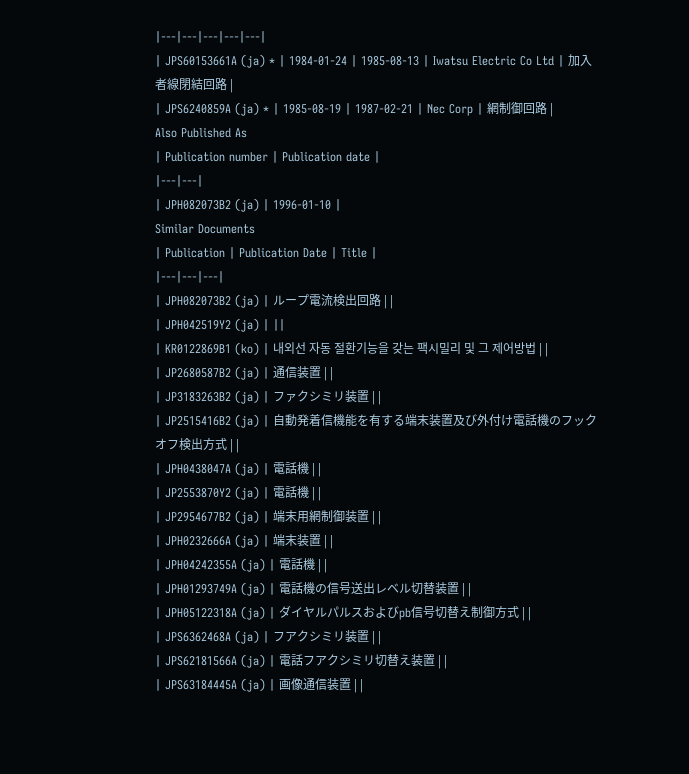|---|---|---|---|---|
| JPS60153661A (ja) * | 1984-01-24 | 1985-08-13 | Iwatsu Electric Co Ltd | 加入者線閉結回路 |
| JPS6240859A (ja) * | 1985-08-19 | 1987-02-21 | Nec Corp | 網制御回路 |
Also Published As
| Publication number | Publication date |
|---|---|
| JPH082073B2 (ja) | 1996-01-10 |
Similar Documents
| Publication | Publication Date | Title |
|---|---|---|
| JPH082073B2 (ja) | ループ電流検出回路 | |
| JPH042519Y2 (ja) | ||
| KR0122869B1 (ko) | 내외선 자동 절환기능을 갖는 팩시밀리 및 그 제어방법 | |
| JP2680587B2 (ja) | 通信装置 | |
| JP3183263B2 (ja) | ファクシミリ装置 | |
| JP2515416B2 (ja) | 自動発着信機能を有する端末装置及び外付け電話機のフックオフ検出方式 | |
| JPH0438047A (ja) | 電話機 | |
| JP2553870Y2 (ja) | 電話機 | |
| JP2954677B2 (ja) | 端末用網制御装置 | |
| JPH0232666A (ja) | 端末装置 | |
| JPH04242355A (ja) | 電話機 | |
| JPH01293749A (ja) | 電話機の信号送出レベル切替装置 | |
| JPH05122318A (ja) | ダイヤルパルスおよびpb信号切替え制御方式 | |
| JPS6362468A (ja) | フアクシミリ装置 | |
| JPS62181566A (ja) | 電話フアクシミリ切替え装置 | |
| JPS63184445A (ja) | 画像通信装置 | |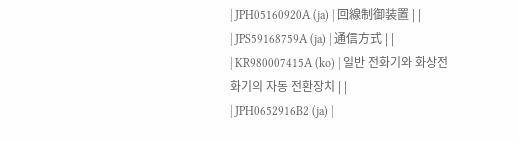| JPH05160920A (ja) | 回線制御装置 | |
| JPS59168759A (ja) | 通信方式 | |
| KR980007415A (ko) | 일반 전화기와 화상전화기의 자동 전환장치 | |
| JPH0652916B2 (ja) |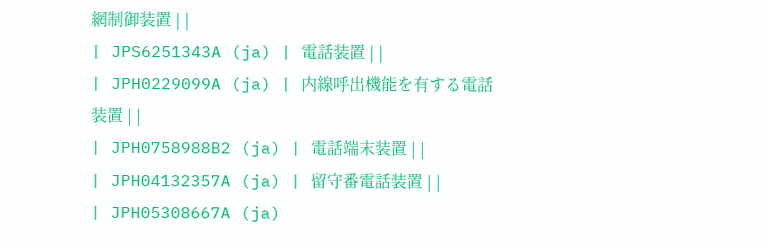網制御装置 | |
| JPS6251343A (ja) | 電話装置 | |
| JPH0229099A (ja) | 内線呼出機能を有する電話装置 | |
| JPH0758988B2 (ja) | 電話端末装置 | |
| JPH04132357A (ja) | 留守番電話装置 | |
| JPH05308667A (ja)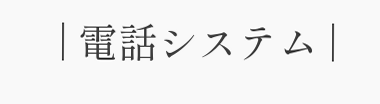| 電話システム |